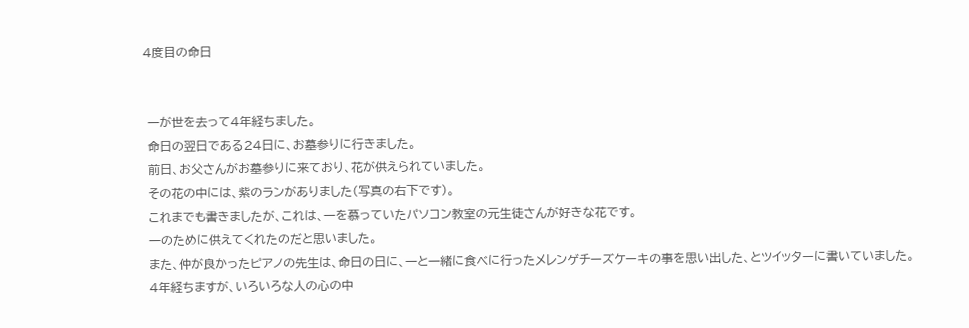4度目の命日


 一が世を去って4年経ちました。
 命日の翌日である24日に、お墓参りに行きました。
 前日、お父さんがお墓参りに来ており、花が供えられていました。
 その花の中には、紫のランがありました(写真の右下です)。
 これまでも書きましたが、これは、一を慕っていたパソコン教室の元生徒さんが好きな花です。
 一のために供えてくれたのだと思いました。
 また、仲が良かったピアノの先生は、命日の日に、一と一緒に食べに行ったメレンゲチーズケーキの事を思い出した、とツイッターに書いていました。
 4年経ちますが、いろいろな人の心の中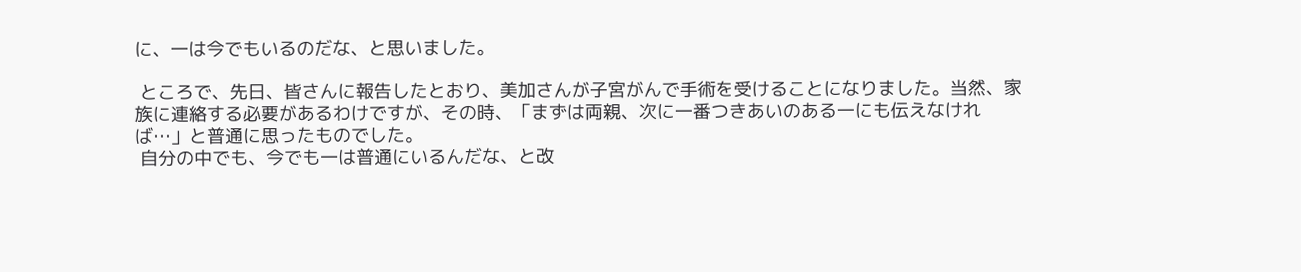に、一は今でもいるのだな、と思いました。

 ところで、先日、皆さんに報告したとおり、美加さんが子宮がんで手術を受けることになりました。当然、家族に連絡する必要があるわけですが、その時、「まずは両親、次に一番つきあいのある一にも伝えなければ…」と普通に思ったものでした。
 自分の中でも、今でも一は普通にいるんだな、と改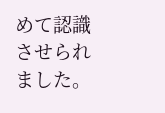めて認識させられました。